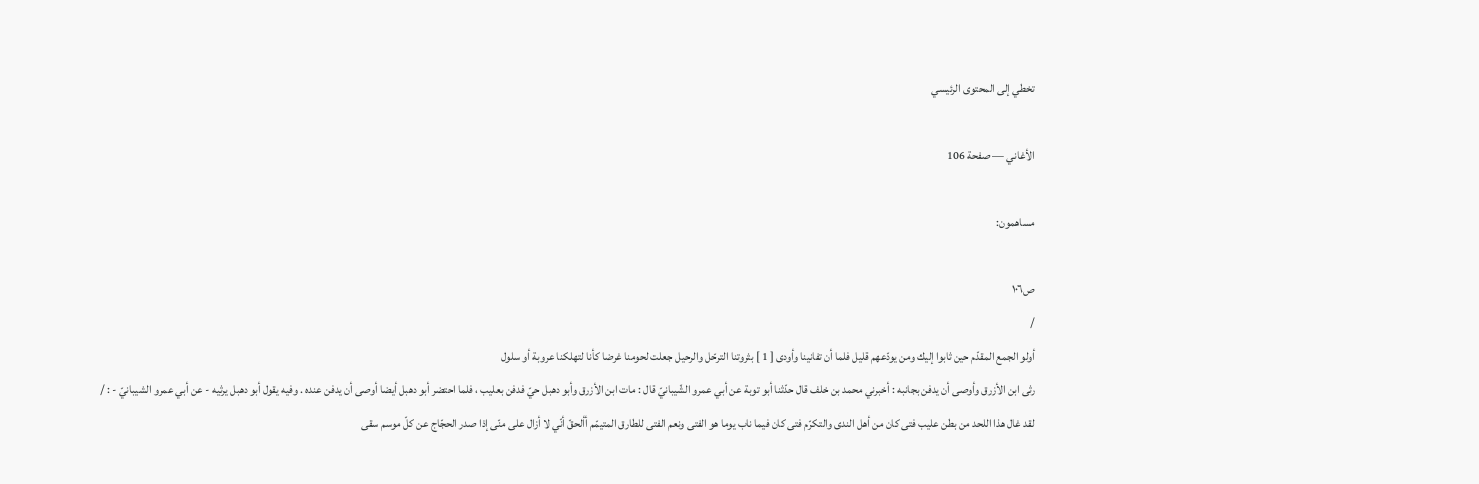تخطي إلى المحتوى الرئيسي

الأغاني — صفحة 106

مساهمون:

ص١٠٦
/
أولو الجمع المقدّم حين ثابوا إليك ومن يودّعهم قليل فلما أن تفانينا وأودى [ 1 ] بثروتنا الترحّل والرحيل جعلت لحومنا غرضا كأنا لتهلكنا عروبة أو سلول
رثى ابن الأزرق وأوصى أن يدفن بجانبه : أخبرني محمد بن خلف قال حدّثنا أبو توبة عن أبي عمرو الشّيبانيّ قال : مات ابن الأزرق وأبو دهبل حيّ فدفن بعليب ، فلما احتضر أبو دهبل أيضا أوصى أن يدفن عنده . وفيه يقول أبو دهبل يرثيه - عن أبي عمرو الشيبانيّ - : /
لقد غال هذا اللحد من بطن عليب فتى كان من أهل الندى والتكرّم فتى كان فيما ناب يوما هو الفتى ونعم الفتى للطارق المتيمّم أألحقّ أنّي لا أزال على منّى إذا صدر الحجّاج عن كلّ موسم سقى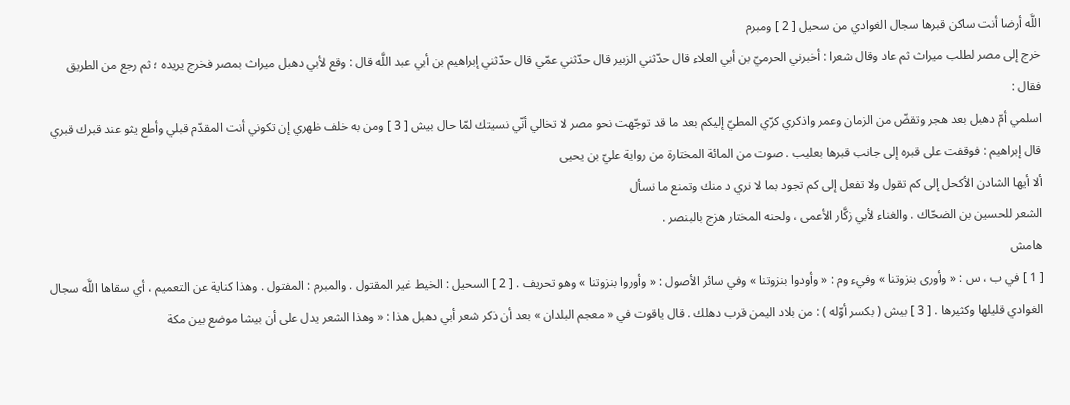اللَّه أرضا أنت ساكن قبرها سجال الغوادي من سحيل [ 2 ] ومبرم
خرج إلى مصر لطلب ميراث ثم عاد وقال شعرا : أخبرني الحرميّ بن أبي العلاء قال حدّثني الزبير قال حدّثني عمّي قال حدّثني إبراهيم بن أبي عبد اللَّه قال : وقع لأبي دهبل ميراث بمصر فخرج يريده ؛ ثم رجع من الطريق فقال :
اسلمي أمّ دهبل بعد هجر وتقضّ من الزمان وعمر واذكري كرّي المطيّ إليكم بعد ما قد توجّهت نحو مصر لا تخالي أنّي نسيتك لمّا حال بيش [ 3 ] ومن به خلف ظهري إن تكوني أنت المقدّم قبلي وأطع يثو عند قبرك قبري
قال إبراهيم : فوقفت على قبره إلى جانب قبرها بعليب . صوت من المائة المختارة من رواية عليّ بن يحيى
ألا أيها الشادن الأكحل إلى كم تقول ولا تفعل إلى كم تجود بما لا نري د منك وتمنع ما نسأل
الشعر للحسين بن الضحّاك . والغناء لأبي زكَّار الأعمى ، ولحنه المختار هزج بالبنصر .
هامش
[ 1 ] في ب ، س : « وأورى بنزوتنا » وفيء وم : « وأودوا بنزوتنا » وفي سائر الأصول : « وأوروا بنزوتنا » وهو تحريف . [ 2 ] السحيل : الخيط غير المقتول . والمبرم : المفتول . وهذا كناية عن التعميم ، أي سقاها اللَّه سجال الغوادي قليلها وكثيرها . [ 3 ] بيش ( بكسر أوّله ) : من بلاد اليمن قرب دهلك . قال ياقوت في « معجم البلدان » بعد أن ذكر شعر أبي دهبل هذا : « وهذا الشعر يدل على أن بيشا موضع بين مكة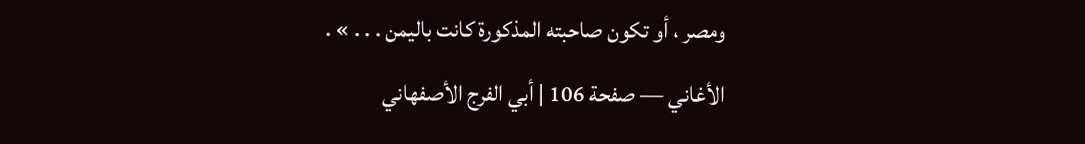ومصر ، أو تكون صاحبته المذكورة كانت باليمن . . . » .
الأغاني — صفحة 106 | أبي الفرج الأصفهاني